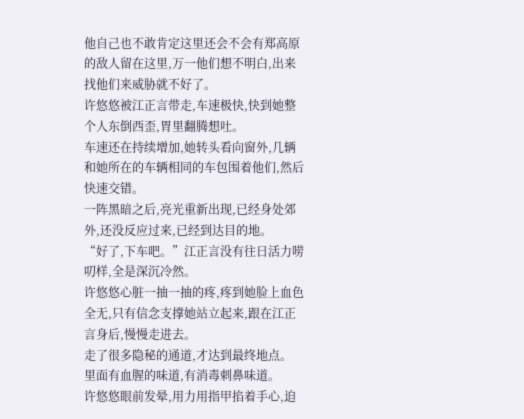他自己也不敢肯定这里还会不会有郑高原的敌人留在这里,万一他们想不明白,出来找他们来威胁就不好了。
许悠悠被江正言带走,车速极快,快到她整个人东倒西歪,胃里翻腾想吐。
车速还在持续增加,她转头看向窗外,几辆和她所在的车辆相同的车包围着他们,然后快速交错。
一阵黑暗之后,亮光重新出现,已经身处郊外,还没反应过来,已经到达目的地。
“好了,下车吧。”江正言没有往日活力唠叨样,全是深沉冷然。
许悠悠心脏一抽一抽的疼,疼到她脸上血色全无,只有信念支撑她站立起来,跟在江正言身后,慢慢走进去。
走了很多隐秘的通道,才达到最终地点。
里面有血腥的味道,有消毒刺鼻味道。
许悠悠眼前发晕,用力用指甲掐着手心,迫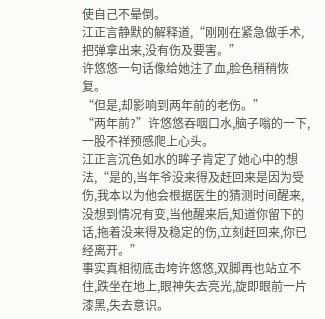使自己不晕倒。
江正言静默的解释道,“刚刚在紧急做手术,把弹拿出来,没有伤及要害。”
许悠悠一句话像给她注了血,脸色稍稍恢复。
“但是,却影响到两年前的老伤。”
“两年前?”许悠悠吞咽口水,脑子嗡的一下,一股不祥预感爬上心头。
江正言沉色如水的眸子肯定了她心中的想法,“是的,当年爷没来得及赶回来是因为受伤,我本以为他会根据医生的猜测时间醒来,没想到情况有变,当他醒来后,知道你留下的话,拖着没来得及稳定的伤,立刻赶回来,你已经离开。”
事实真相彻底击垮许悠悠,双脚再也站立不住,跌坐在地上,眼神失去亮光,旋即眼前一片漆黑,失去意识。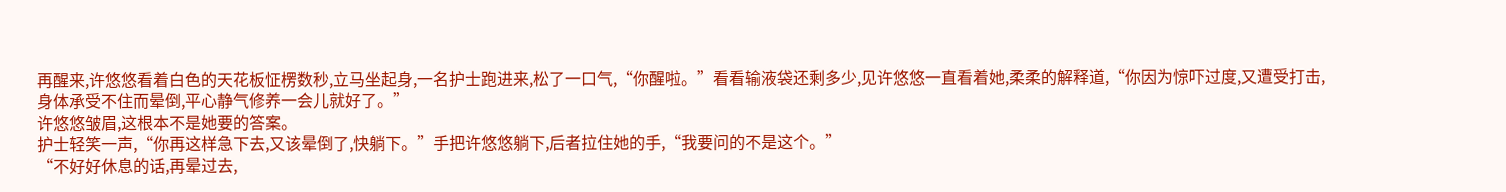再醒来,许悠悠看着白色的天花板怔楞数秒,立马坐起身,一名护士跑进来,松了一口气,“你醒啦。”看看输液袋还剩多少,见许悠悠一直看着她,柔柔的解释道,“你因为惊吓过度,又遭受打击,身体承受不住而晕倒,平心静气修养一会儿就好了。”
许悠悠皱眉,这根本不是她要的答案。
护士轻笑一声,“你再这样急下去,又该晕倒了,快躺下。”手把许悠悠躺下,后者拉住她的手,“我要问的不是这个。”
“不好好休息的话,再晕过去,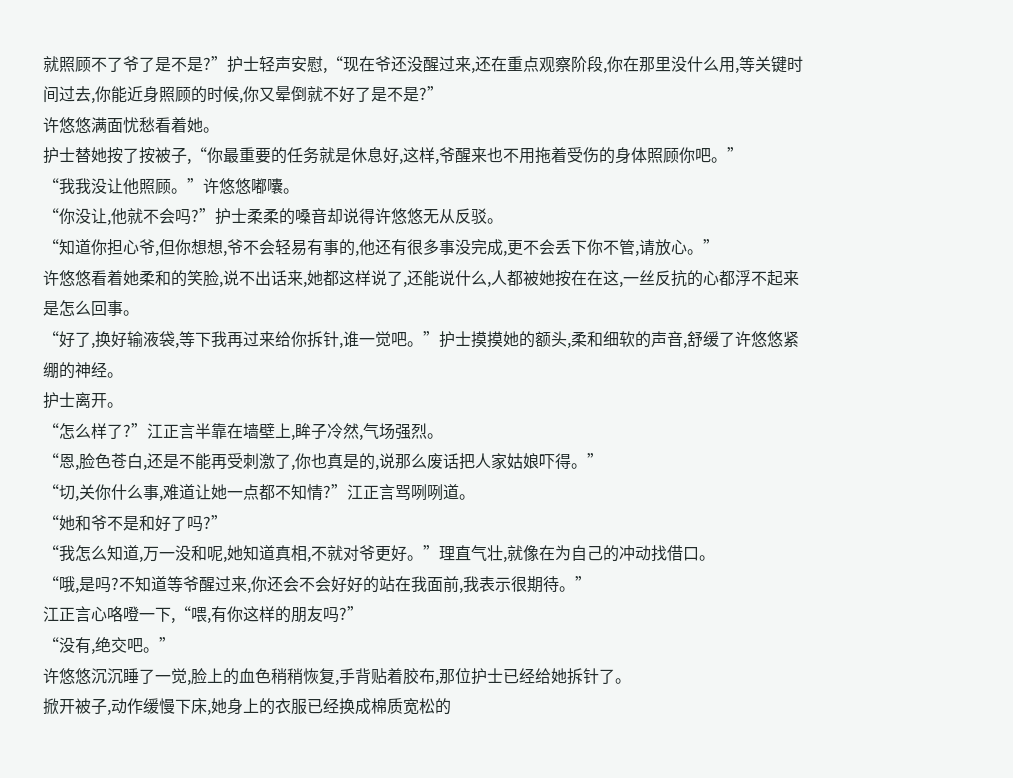就照顾不了爷了是不是?”护士轻声安慰,“现在爷还没醒过来,还在重点观察阶段,你在那里没什么用,等关键时间过去,你能近身照顾的时候,你又晕倒就不好了是不是?”
许悠悠满面忧愁看着她。
护士替她按了按被子,“你最重要的任务就是休息好,这样,爷醒来也不用拖着受伤的身体照顾你吧。”
“我我没让他照顾。”许悠悠嘟囔。
“你没让,他就不会吗?”护士柔柔的嗓音却说得许悠悠无从反驳。
“知道你担心爷,但你想想,爷不会轻易有事的,他还有很多事没完成,更不会丢下你不管,请放心。”
许悠悠看着她柔和的笑脸,说不出话来,她都这样说了,还能说什么,人都被她按在在这,一丝反抗的心都浮不起来是怎么回事。
“好了,换好输液袋,等下我再过来给你拆针,谁一觉吧。”护士摸摸她的额头,柔和细软的声音,舒缓了许悠悠紧绷的神经。
护士离开。
“怎么样了?”江正言半靠在墙壁上,眸子冷然,气场强烈。
“恩,脸色苍白,还是不能再受刺激了,你也真是的,说那么废话把人家姑娘吓得。”
“切,关你什么事,难道让她一点都不知情?”江正言骂咧咧道。
“她和爷不是和好了吗?”
“我怎么知道,万一没和呢,她知道真相,不就对爷更好。”理直气壮,就像在为自己的冲动找借口。
“哦,是吗?不知道等爷醒过来,你还会不会好好的站在我面前,我表示很期待。”
江正言心咯噔一下,“喂,有你这样的朋友吗?”
“没有,绝交吧。”
许悠悠沉沉睡了一觉,脸上的血色稍稍恢复,手背贴着胶布,那位护士已经给她拆针了。
掀开被子,动作缓慢下床,她身上的衣服已经换成棉质宽松的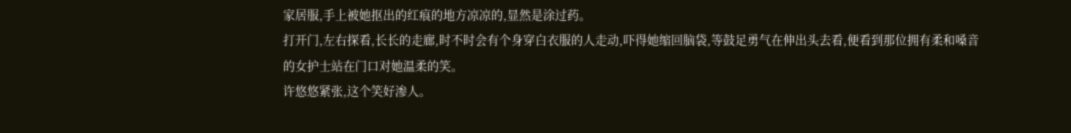家居服,手上被她抠出的红痕的地方凉凉的,显然是涂过药。
打开门,左右探看,长长的走廊,时不时会有个身穿白衣服的人走动,吓得她缩回脑袋,等鼓足勇气在伸出头去看,便看到那位拥有柔和嗓音的女护士站在门口对她温柔的笑。
许悠悠紧张,这个笑好渗人。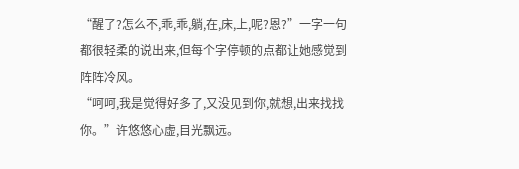“醒了?怎么不,乖,乖,躺,在,床,上,呢?恩?”一字一句都很轻柔的说出来,但每个字停顿的点都让她感觉到阵阵冷风。
“呵呵,我是觉得好多了,又没见到你,就想,出来找找你。”许悠悠心虚,目光飘远。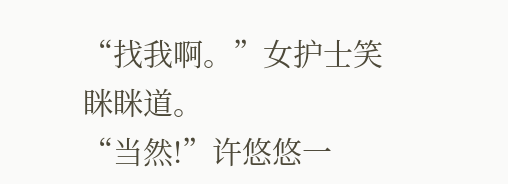“找我啊。”女护士笑眯眯道。
“当然!”许悠悠一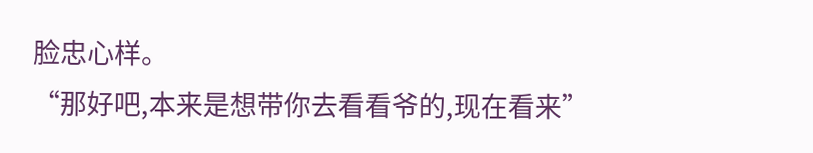脸忠心样。
“那好吧,本来是想带你去看看爷的,现在看来”